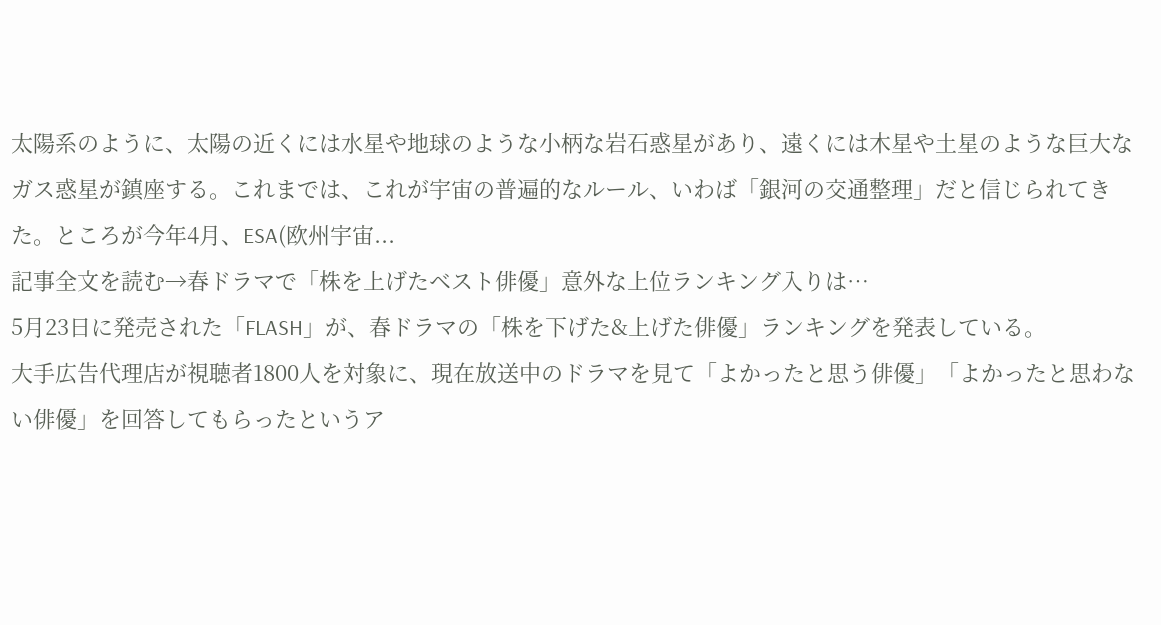太陽系のように、太陽の近くには水星や地球のような小柄な岩石惑星があり、遠くには木星や土星のような巨大なガス惑星が鎮座する。これまでは、これが宇宙の普遍的なルール、いわば「銀河の交通整理」だと信じられてきた。ところが今年4月、ESA(欧州宇宙...
記事全文を読む→春ドラマで「株を上げたベスト俳優」意外な上位ランキング入りは…
5月23日に発売された「FLASH」が、春ドラマの「株を下げた&上げた俳優」ランキングを発表している。
大手広告代理店が視聴者1800人を対象に、現在放送中のドラマを見て「よかったと思う俳優」「よかったと思わない俳優」を回答してもらったというア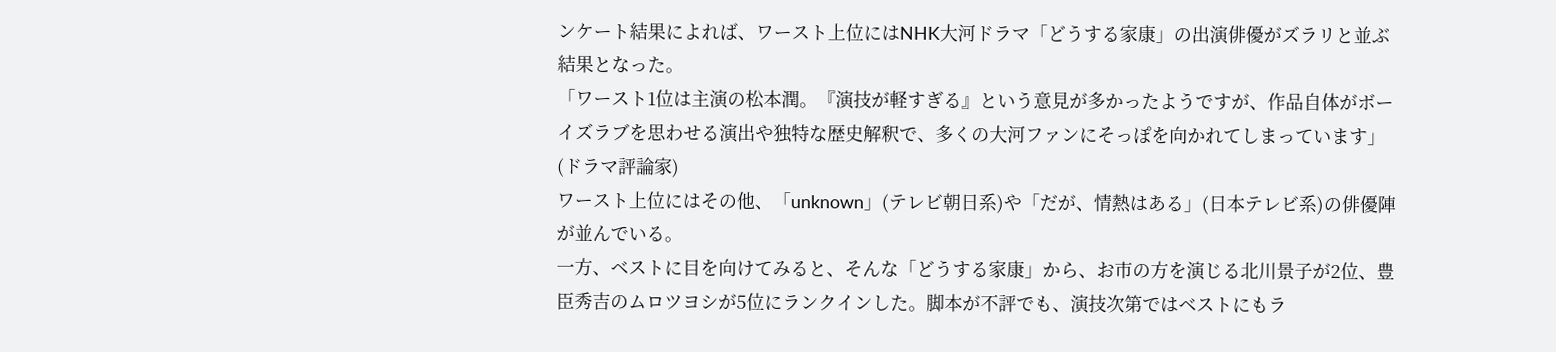ンケート結果によれば、ワースト上位にはNHK大河ドラマ「どうする家康」の出演俳優がズラリと並ぶ結果となった。
「ワースト1位は主演の松本潤。『演技が軽すぎる』という意見が多かったようですが、作品自体がボーイズラブを思わせる演出や独特な歴史解釈で、多くの大河ファンにそっぽを向かれてしまっています」(ドラマ評論家)
ワースト上位にはその他、「unknown」(テレビ朝日系)や「だが、情熱はある」(日本テレビ系)の俳優陣が並んでいる。
一方、ベストに目を向けてみると、そんな「どうする家康」から、お市の方を演じる北川景子が2位、豊臣秀吉のムロツヨシが5位にランクインした。脚本が不評でも、演技次第ではベストにもラ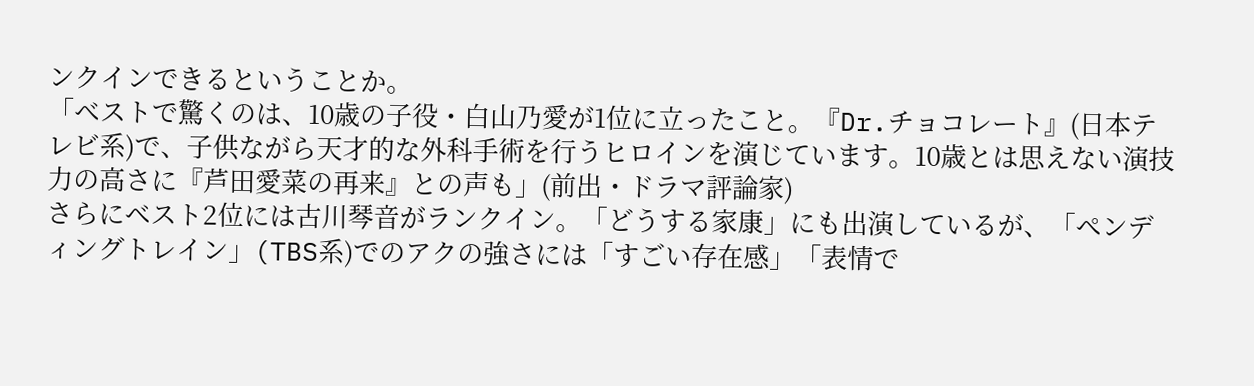ンクインできるということか。
「ベストで驚くのは、10歳の子役・白山乃愛が1位に立ったこと。『Dr.チョコレート』(日本テレビ系)で、子供ながら天才的な外科手術を行うヒロインを演じています。10歳とは思えない演技力の高さに『芦田愛菜の再来』との声も」(前出・ドラマ評論家)
さらにベスト2位には古川琴音がランクイン。「どうする家康」にも出演しているが、「ペンディングトレイン」(TBS系)でのアクの強さには「すごい存在感」「表情で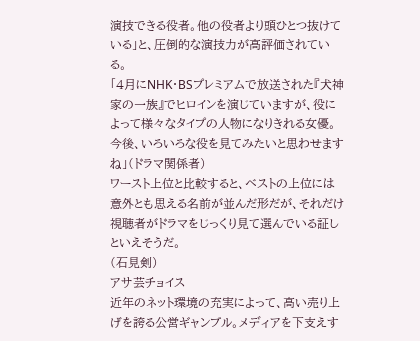演技できる役者。他の役者より頭ひとつ抜けている」と、圧倒的な演技力が高評価されている。
「4月にNHK・BSプレミアムで放送された『犬神家の一族』でヒロインを演じていますが、役によって様々なタイプの人物になりきれる女優。今後、いろいろな役を見てみたいと思わせますね」(ドラマ関係者)
ワースト上位と比較すると、ベストの上位には意外とも思える名前が並んだ形だが、それだけ視聴者がドラマをじっくり見て選んでいる証しといえそうだ。
(石見剣)
アサ芸チョイス
近年のネット環境の充実によって、高い売り上げを誇る公営ギャンブル。メディアを下支えす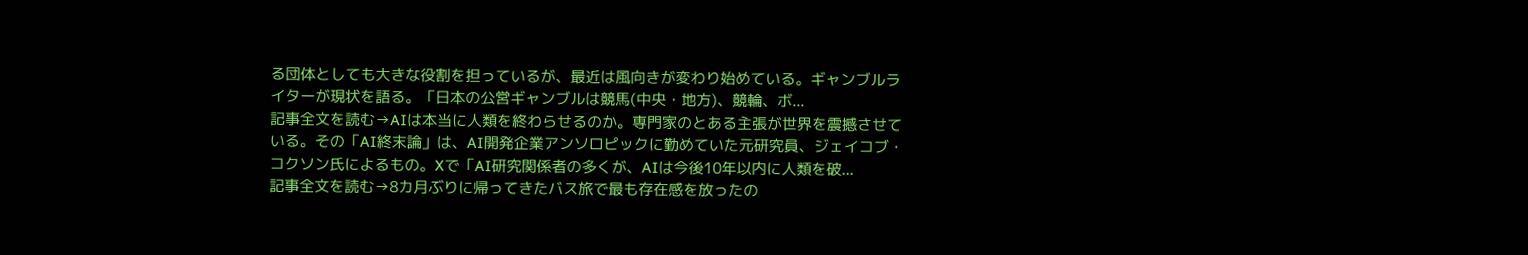る団体としても大きな役割を担っているが、最近は風向きが変わり始めている。ギャンブルライターが現状を語る。「日本の公営ギャンブルは競馬(中央・地方)、競輪、ボ...
記事全文を読む→AIは本当に人類を終わらせるのか。専門家のとある主張が世界を震撼させている。その「AI終末論」は、AI開発企業アンソロピックに勤めていた元研究員、ジェイコブ・コクソン氏によるもの。Xで「AI研究関係者の多くが、AIは今後10年以内に人類を破...
記事全文を読む→8カ月ぶりに帰ってきたバス旅で最も存在感を放ったの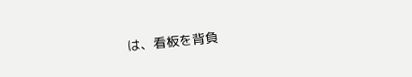は、看板を背負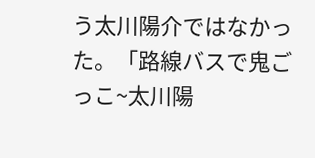う太川陽介ではなかった。「路線バスで鬼ごっこ~太川陽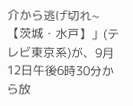介から逃げ切れ~【茨城・水戸】」(テレビ東京系)が、9月12日午後6時30分から放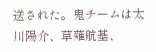送された。鬼チームは太川陽介、草薙航基、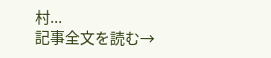村...
記事全文を読む→